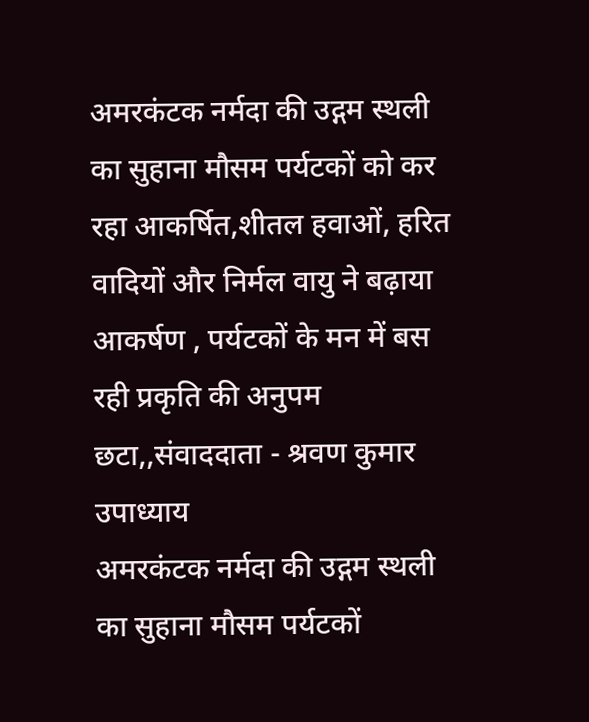अमरकंटक नर्मदा की उद्गम स्थली का सुहाना मौसम पर्यटकों को कर रहा आकर्षित,शीतल हवाओं, हरित वादियों और निर्मल वायु ने बढ़ाया आकर्षण , पर्यटकों के मन में बस रही प्रकृति की अनुपम छटा,,संवाददाता - श्रवण कुमार उपाध्याय
अमरकंटक नर्मदा की उद्गम स्थली का सुहाना मौसम पर्यटकों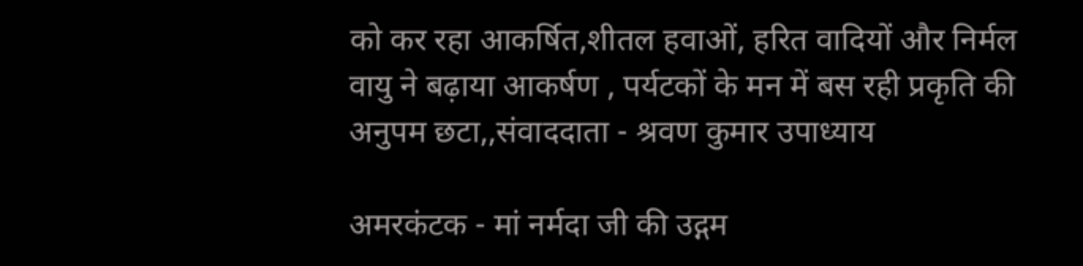को कर रहा आकर्षित,शीतल हवाओं, हरित वादियों और निर्मल वायु ने बढ़ाया आकर्षण , पर्यटकों के मन में बस रही प्रकृति की अनुपम छटा,,संवाददाता - श्रवण कुमार उपाध्याय

अमरकंटक - मां नर्मदा जी की उद्गम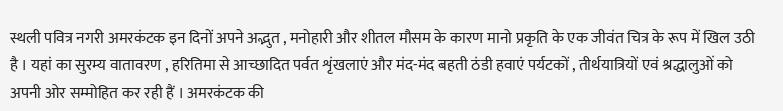स्थली पवित्र नगरी अमरकंटक इन दिनों अपने अद्भुत , मनोहारी और शीतल मौसम के कारण मानो प्रकृति के एक जीवंत चित्र के रूप में खिल उठी है । यहां का सुरम्य वातावरण , हरितिमा से आच्छादित पर्वत शृंखलाएं और मंद-मंद बहती ठंडी हवाएं पर्यटकों , तीर्थयात्रियों एवं श्रद्धालुओं को अपनी ओर सम्मोहित कर रही हैं । अमरकंटक की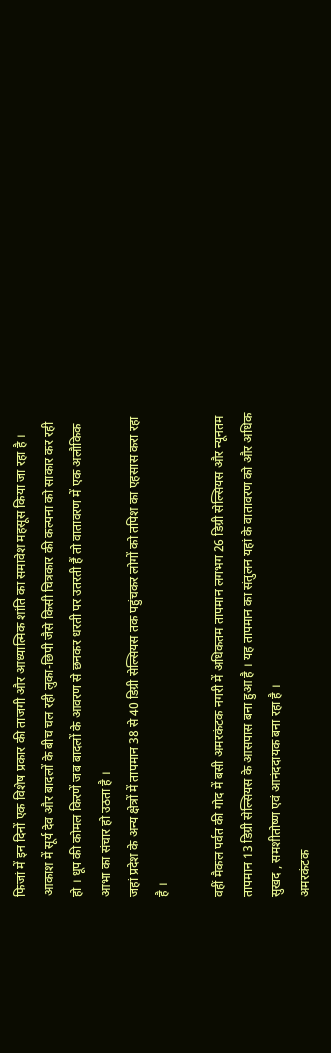फिजां में इन दिनों एक विशेष प्रकार की ताजगी और आध्यात्मिक शांति का समावेश महसूस किया जा रहा है । आकाश में सूर्य देव और बादलों के बीच चल रही लुका-छिपी जैसे किसी चित्रकार की कल्पना को साकार कर रही हो । धूप की कोमल किरणें जब बादलों के आवरण से छनकर धरती पर उतरती हैं तो वातावरण में एक अलौकिक आभा का संचार हो उठता है ।
जहां प्रदेश के अन्य क्षेत्रों में तापमान 38 से 40 डिग्री सेल्सियस तक पहुंचकर लोगों को तपिश का एहसास करा रहा है ।

वहीं मैकल पर्वत की गोद में बसी अमरकंटक नगरी में अधिकतम तापमान लगभग 26 डिग्री सेल्सियस और न्यूनतम तापमान 13 डिग्री सेल्सियस के आसपास बना हुआ है । यह तापमान का संतुलन यहां के वातावरण को और अधिक सुखद , समशीतोष्ण एवं आनंददायक बना रहा है ।
अमरकंटक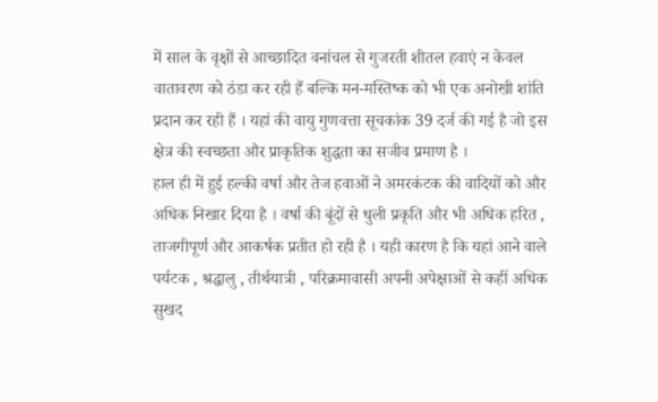में साल के वृक्षों से आच्छादित वनांचल से गुजरती शीतल हवाएं न केवल वातावरण को ठंडा कर रही हैं बल्कि मन-मस्तिष्क को भी एक अनोखी शांति प्रदान कर रही हैं । यहां की वायु गुणवत्ता सूचकांक 39 दर्ज की गई है जो इस क्षेत्र की स्वच्छता और प्राकृतिक शुद्धता का सजीव प्रमाण है ।
हाल ही में हुई हल्की वर्षा और तेज हवाओं ने अमरकंटक की वादियों को और अधिक निखार दिया है । वर्षा की बूंदों से धुली प्रकृति और भी अधिक हरित , ताजगीपूर्ण और आकर्षक प्रतीत हो रही है । यही कारण है कि यहां आने वाले पर्यटक , श्रद्धालु , तीर्थयात्री , परिक्रमावासी अपनी अपेक्षाओं से कहीं अधिक सुखद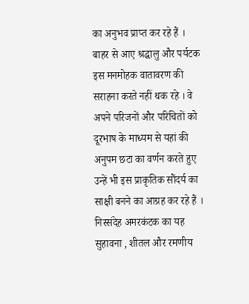का अनुभव प्राप्त कर रहे हैं ।
बाहर से आए श्रद्धालु और पर्यटक इस मनमोहक वातावरण की सराहना करते नहीं थक रहे । वे अपने परिजनों और परिचितों को दूरभाष के माध्यम से यहां की अनुपम छटा का वर्णन करते हुए उन्हें भी इस प्राकृतिक सौंदर्य का साक्षी बनने का आग्रह कर रहे हैं ।
निस्संदेह अमरकंटक का यह सुहावना , शीतल और रमणीय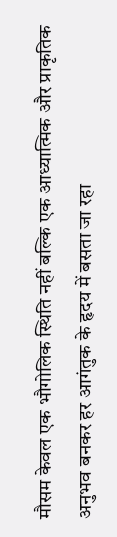मौसम केवल एक भौगोलिक स्थिति नहीं बल्कि एक आध्यात्मिक और प्राकृतिक अनुभव बनकर हर आगंतुक के हृदय में बसता जा रहा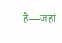है—जहां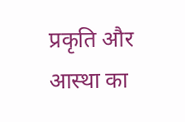प्रकृति और आस्था का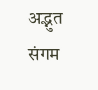अद्भुत संगम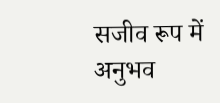सजीव रूप में अनुभव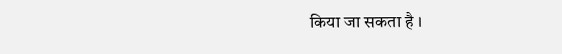किया जा सकता है ।